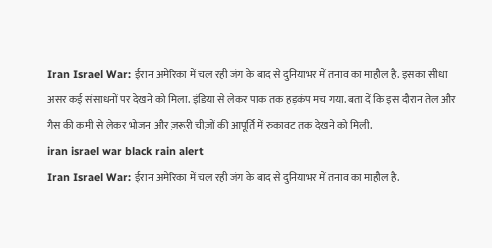Iran Israel War: ईरान अमेरिका में चल रही जंग के बाद से दुनियाभर में तनाव का माहौल है. इसका सीधा असर कई संसाधनों पर देखने को मिला. इंडिया से लेकर पाक तक हड़कंप मच गया. बता दें कि इस दौरान तेल और गैस की कमी से लेकर भोजन और ज़रूरी चीज़ों की आपूर्ति में रुकावट तक देखने को मिली.
iran israel war black rain alert
Iran Israel War: ईरान अमेरिका में चल रही जंग के बाद से दुनियाभर में तनाव का माहौल है.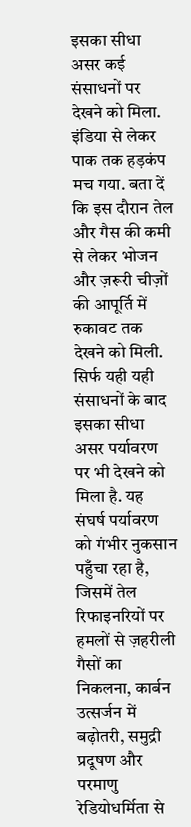इसका सीधा असर कई संसाधनों पर देखने को मिला. इंडिया से लेकर पाक तक हड़कंप मच गया. बता दें कि इस दौरान तेल और गैस की कमी से लेकर भोजन और ज़रूरी चीज़ों की आपूर्ति में रुकावट तक देखने को मिली. सिर्फ यही यही संसाधनों के बाद इसका सीधा असर पर्यावरण पर भी देखने को मिला है. यह संघर्ष पर्यावरण को गंभीर नुकसान पहुँचा रहा है, जिसमें तेल रिफाइनरियों पर हमलों से ज़हरीली गैसों का निकलना, कार्बन उत्सर्जन में बढ़ोतरी, समुद्री प्रदूषण और परमाणु रेडियोधर्मिता से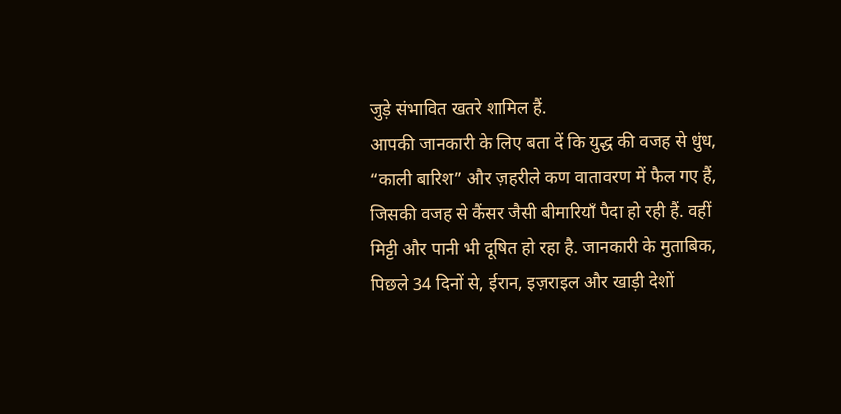जुड़े संभावित खतरे शामिल हैं.
आपकी जानकारी के लिए बता दें कि युद्ध की वजह से धुंध, “काली बारिश” और ज़हरीले कण वातावरण में फैल गए हैं, जिसकी वजह से कैंसर जैसी बीमारियाँ पैदा हो रही हैं. वहीं मिट्टी और पानी भी दूषित हो रहा है. जानकारी के मुताबिक, पिछले 34 दिनों से, ईरान, इज़राइल और खाड़ी देशों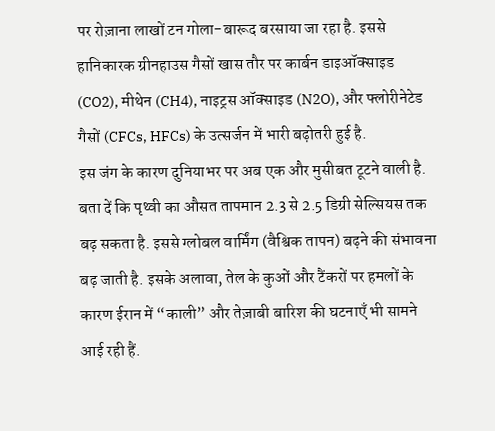पर रोज़ाना लाखों टन गोला-बारूद बरसाया जा रहा है. इससे हानिकारक ग्रीनहाउस गैसों खास तौर पर कार्बन डाइऑक्साइड (CO2), मीथेन (CH4), नाइट्रस ऑक्साइड (N2O), और फ्लोरीनेटेड गैसों (CFCs, HFCs) के उत्सर्जन में भारी बढ़ोतरी हुई है.
इस जंग के कारण दुनियाभर पर अब एक और मुसीबत टूटने वाली है. बता दें कि पृथ्वी का औसत तापमान 2.3 से 2.5 डिग्री सेल्सियस तक बढ़ सकता है. इससे ग्लोबल वार्मिंग (वैश्विक तापन) बढ़ने की संभावना बढ़ जाती है. इसके अलावा, तेल के कुओं और टैंकरों पर हमलों के कारण ईरान में “काली” और तेज़ाबी बारिश की घटनाएँ भी सामने आई रही हैं.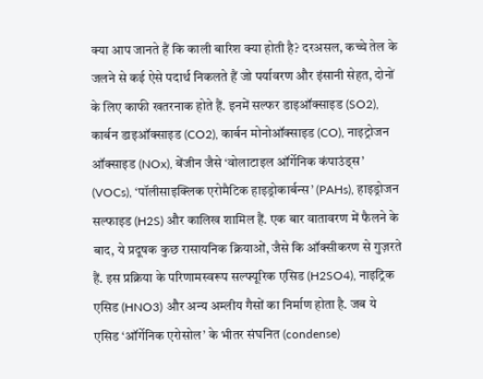क्या आप जानते हैं कि काली बारिश क्या होती है? दरअसल, कच्चे तेल के जलने से कई ऐसे पदार्थ निकलते हैं जो पर्यावरण और इंसानी सेहत, दोनों के लिए काफी खतरनाक होते हैं. इनमें सल्फर डाइऑक्साइड (SO2), कार्बन डाइऑक्साइड (CO2), कार्बन मोनोऑक्साइड (CO), नाइट्रोजन ऑक्साइड (NOx), बेंजीन जैसे ‘वोलाटाइल ऑर्गेनिक कंपाउंड्स’ (VOCs), ‘पॉलीसाइक्लिक एरोमैटिक हाइड्रोकार्बन्स’ (PAHs), हाइड्रोजन सल्फाइड (H2S) और कालिख शामिल हैं. एक बार वातावरण में फैलने के बाद, ये प्रदूषक कुछ रासायनिक क्रियाओं, जैसे कि ऑक्सीकरण से गुज़रते हैं. इस प्रक्रिया के परिणामस्वरूप सल्फ्यूरिक एसिड (H2SO4), नाइट्रिक एसिड (HNO3) और अन्य अम्लीय गैसों का निर्माण होता है. जब ये एसिड ‘ऑर्गेनिक एरोसोल’ के भीतर संघनित (condense)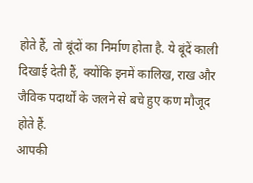होते हैं, तो बूंदों का निर्माण होता है. ये बूंदें काली दिखाई देती हैं, क्योंकि इनमें कालिख, राख और जैविक पदार्थों के जलने से बचे हुए कण मौजूद होते हैं.
आपकी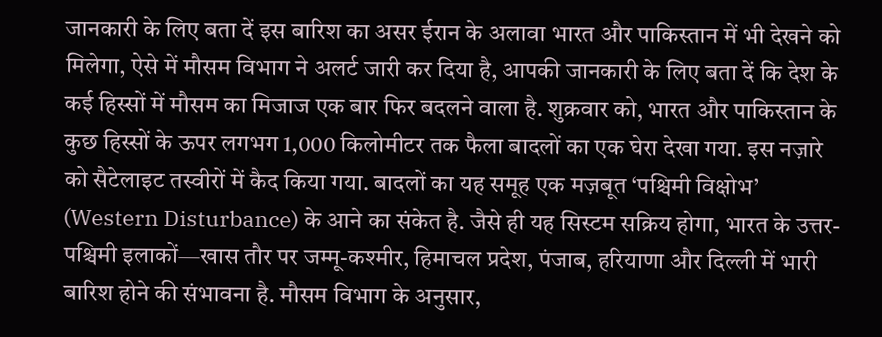जानकारी के लिए बता दें इस बारिश का असर ईरान के अलावा भारत और पाकिस्तान में भी देखने को मिलेगा, ऐसे में मौसम विभाग ने अलर्ट जारी कर दिया है, आपकी जानकारी के लिए बता दें कि देश के कई हिस्सों में मौसम का मिजाज एक बार फिर बदलने वाला है. शुक्रवार को, भारत और पाकिस्तान के कुछ हिस्सों के ऊपर लगभग 1,000 किलोमीटर तक फैला बादलों का एक घेरा देखा गया. इस नज़ारे को सैटेलाइट तस्वीरों में कैद किया गया. बादलों का यह समूह एक मज़बूत ‘पश्चिमी विक्षोभ’ (Western Disturbance) के आने का संकेत है. जैसे ही यह सिस्टम सक्रिय होगा, भारत के उत्तर-पश्चिमी इलाकों—खास तौर पर जम्मू-कश्मीर, हिमाचल प्रदेश, पंजाब, हरियाणा और दिल्ली में भारी बारिश होने की संभावना है. मौसम विभाग के अनुसार,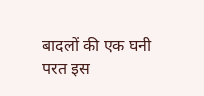बादलों की एक घनी परत इस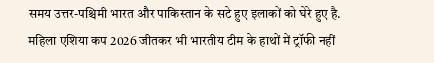समय उत्तर-पश्चिमी भारत और पाकिस्तान के सटे हुए इलाकों को घेरे हुए है.
महिला एशिया कप 2026 जीतकर भी भारतीय टीम के हाथों में ट्रॉफी नहीं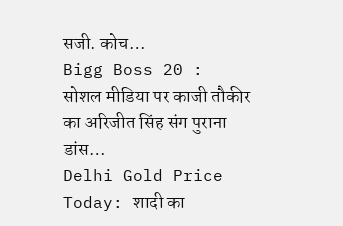सजी. कोच…
Bigg Boss 20 : सोशल मीडिया पर काजी तौकीर का अरिजीत सिंह संग पुराना डांस…
Delhi Gold Price Today: शादी का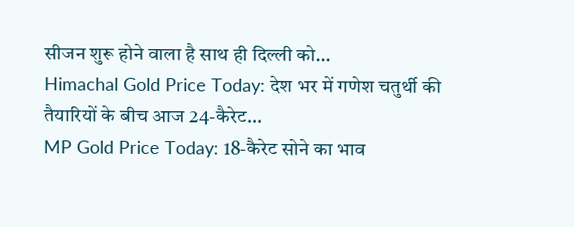सीजन शुरू होने वाला है साथ ही दिल्ली को…
Himachal Gold Price Today: देश भर में गणेश चतुर्थी की तैयारियों के बीच आज 24-कैरेट…
MP Gold Price Today: 18-कैरेट सोने का भाव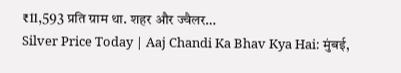₹11,593 प्रति ग्राम था. शहर और ज्वैलर…
Silver Price Today | Aaj Chandi Ka Bhav Kya Hai: मुंबई,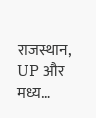राजस्थान, UP और मध्य…